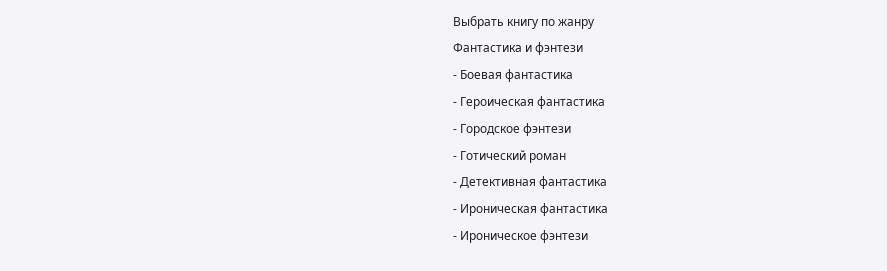Выбрать книгу по жанру
Фантастика и фэнтези
- Боевая фантастика
- Героическая фантастика
- Городское фэнтези
- Готический роман
- Детективная фантастика
- Ироническая фантастика
- Ироническое фэнтези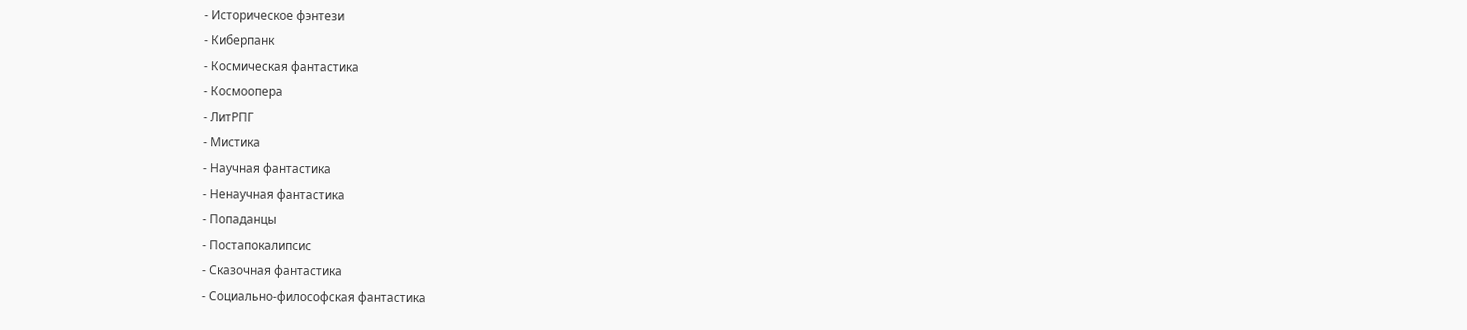- Историческое фэнтези
- Киберпанк
- Космическая фантастика
- Космоопера
- ЛитРПГ
- Мистика
- Научная фантастика
- Ненаучная фантастика
- Попаданцы
- Постапокалипсис
- Сказочная фантастика
- Социально-философская фантастика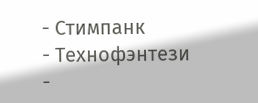- Стимпанк
- Технофэнтези
-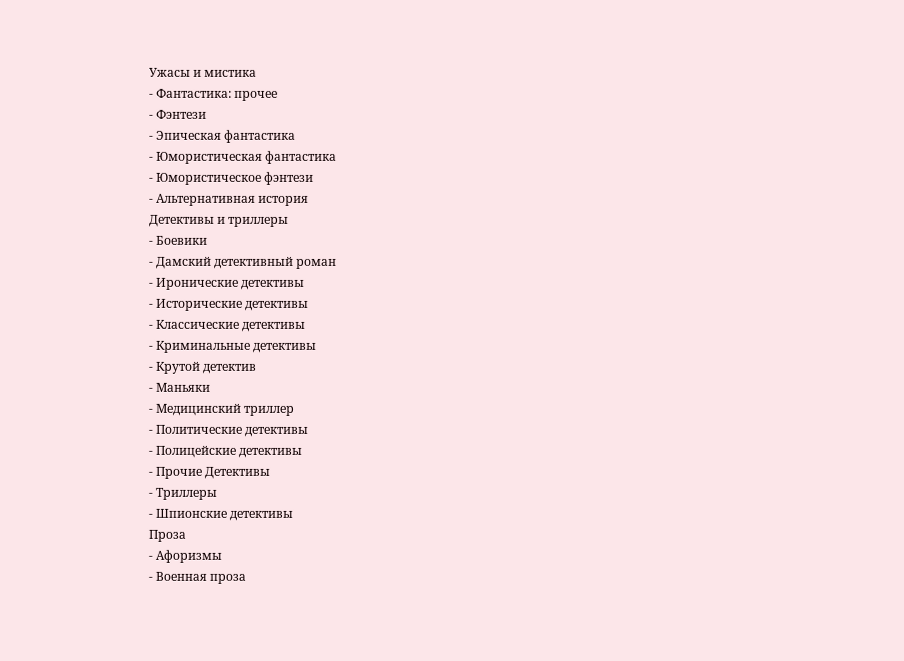Ужасы и мистика
- Фантастика: прочее
- Фэнтези
- Эпическая фантастика
- Юмористическая фантастика
- Юмористическое фэнтези
- Альтернативная история
Детективы и триллеры
- Боевики
- Дамский детективный роман
- Иронические детективы
- Исторические детективы
- Классические детективы
- Криминальные детективы
- Крутой детектив
- Маньяки
- Медицинский триллер
- Политические детективы
- Полицейские детективы
- Прочие Детективы
- Триллеры
- Шпионские детективы
Проза
- Афоризмы
- Военная проза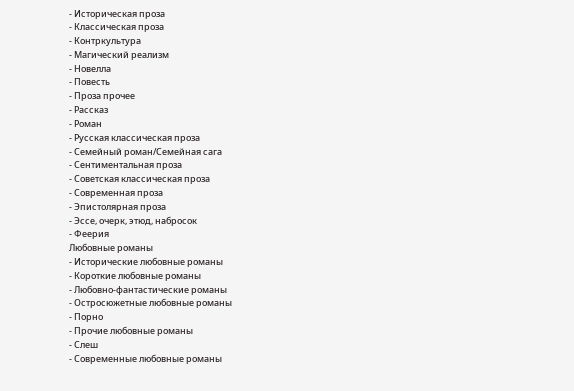- Историческая проза
- Классическая проза
- Контркультура
- Магический реализм
- Новелла
- Повесть
- Проза прочее
- Рассказ
- Роман
- Русская классическая проза
- Семейный роман/Семейная сага
- Сентиментальная проза
- Советская классическая проза
- Современная проза
- Эпистолярная проза
- Эссе, очерк, этюд, набросок
- Феерия
Любовные романы
- Исторические любовные романы
- Короткие любовные романы
- Любовно-фантастические романы
- Остросюжетные любовные романы
- Порно
- Прочие любовные романы
- Слеш
- Современные любовные романы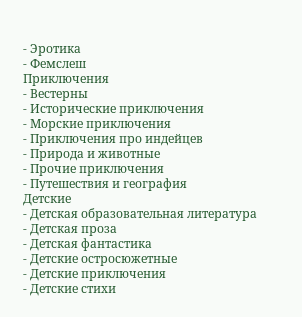- Эротика
- Фемслеш
Приключения
- Вестерны
- Исторические приключения
- Морские приключения
- Приключения про индейцев
- Природа и животные
- Прочие приключения
- Путешествия и география
Детские
- Детская образовательная литература
- Детская проза
- Детская фантастика
- Детские остросюжетные
- Детские приключения
- Детские стихи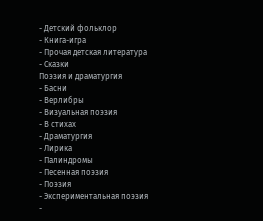- Детский фольклор
- Книга-игра
- Прочая детская литература
- Сказки
Поэзия и драматургия
- Басни
- Верлибры
- Визуальная поэзия
- В стихах
- Драматургия
- Лирика
- Палиндромы
- Песенная поэзия
- Поэзия
- Экспериментальная поэзия
-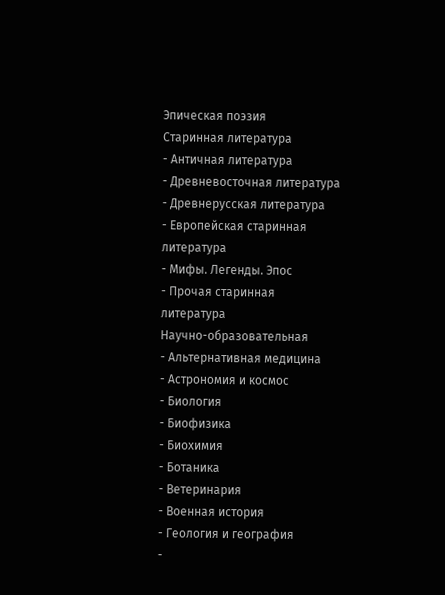Эпическая поэзия
Старинная литература
- Античная литература
- Древневосточная литература
- Древнерусская литература
- Европейская старинная литература
- Мифы. Легенды. Эпос
- Прочая старинная литература
Научно-образовательная
- Альтернативная медицина
- Астрономия и космос
- Биология
- Биофизика
- Биохимия
- Ботаника
- Ветеринария
- Военная история
- Геология и география
-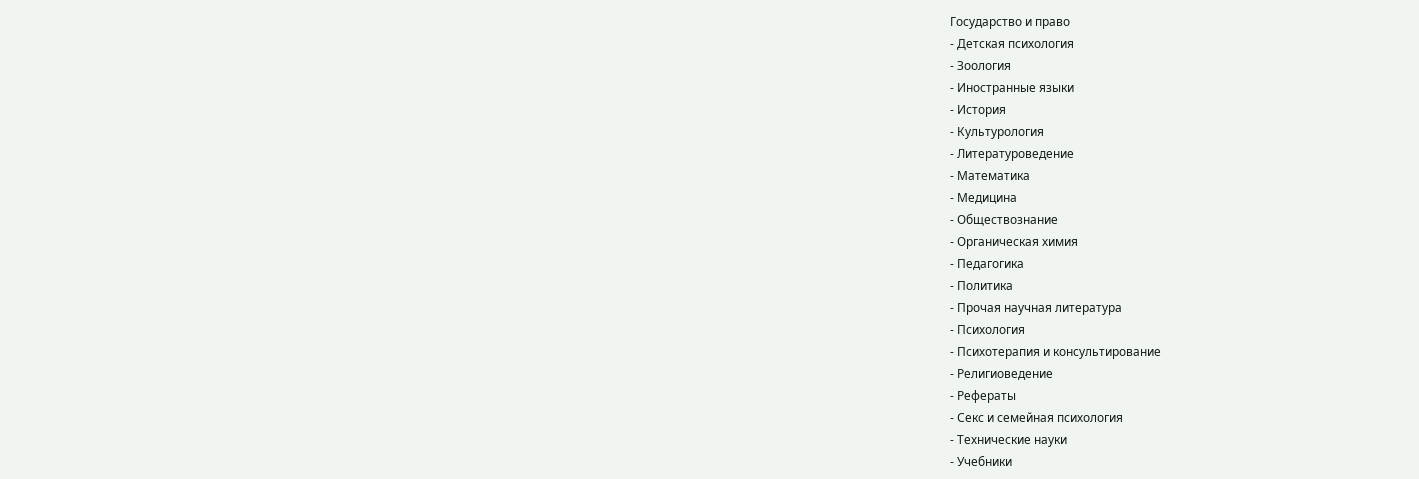Государство и право
- Детская психология
- Зоология
- Иностранные языки
- История
- Культурология
- Литературоведение
- Математика
- Медицина
- Обществознание
- Органическая химия
- Педагогика
- Политика
- Прочая научная литература
- Психология
- Психотерапия и консультирование
- Религиоведение
- Рефераты
- Секс и семейная психология
- Технические науки
- Учебники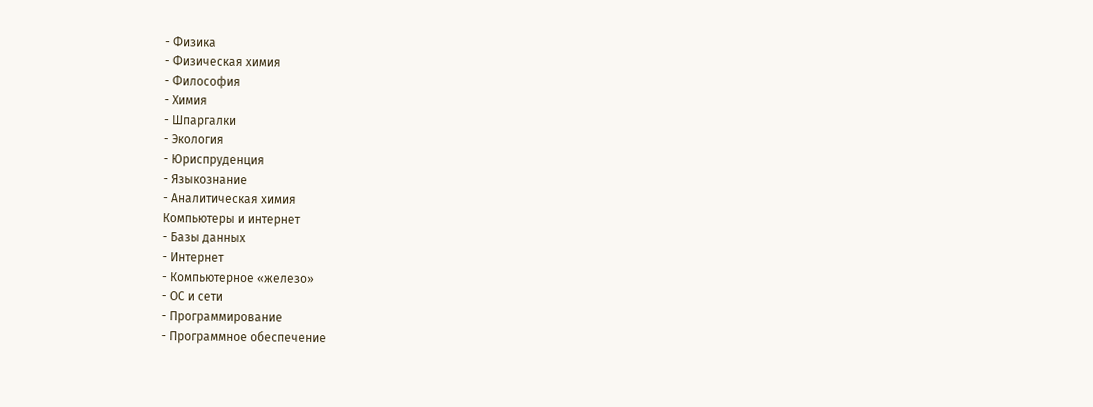- Физика
- Физическая химия
- Философия
- Химия
- Шпаргалки
- Экология
- Юриспруденция
- Языкознание
- Аналитическая химия
Компьютеры и интернет
- Базы данных
- Интернет
- Компьютерное «железо»
- ОС и сети
- Программирование
- Программное обеспечение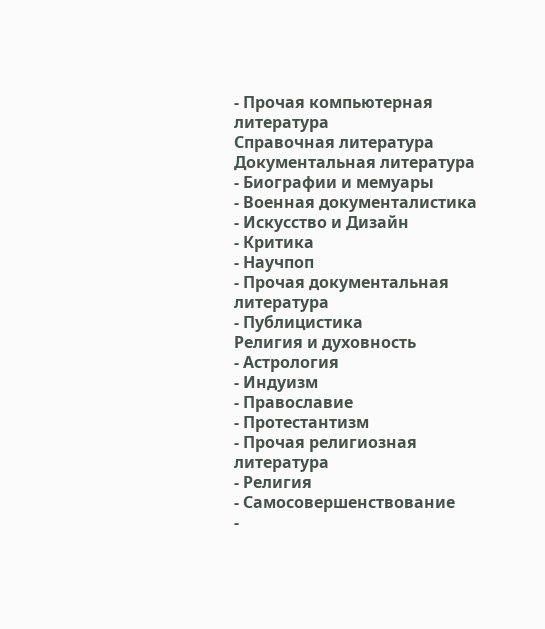- Прочая компьютерная литература
Справочная литература
Документальная литература
- Биографии и мемуары
- Военная документалистика
- Искусство и Дизайн
- Критика
- Научпоп
- Прочая документальная литература
- Публицистика
Религия и духовность
- Астрология
- Индуизм
- Православие
- Протестантизм
- Прочая религиозная литература
- Религия
- Самосовершенствование
-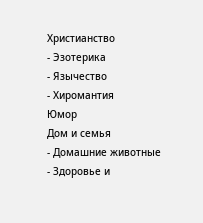Христианство
- Эзотерика
- Язычество
- Хиромантия
Юмор
Дом и семья
- Домашние животные
- Здоровье и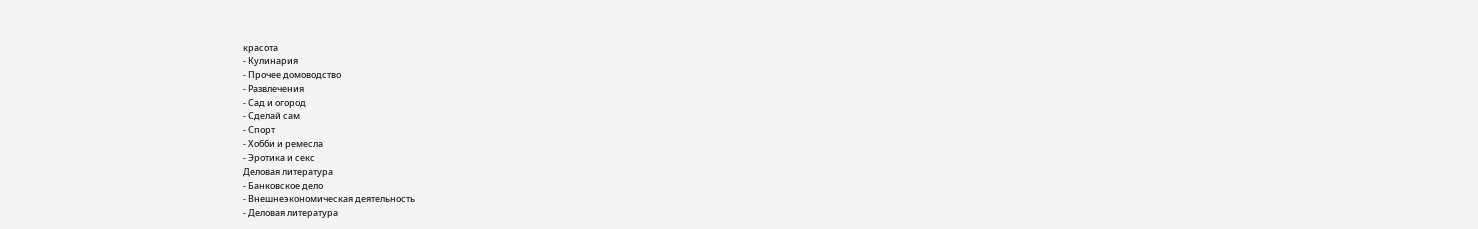красота
- Кулинария
- Прочее домоводство
- Развлечения
- Сад и огород
- Сделай сам
- Спорт
- Хобби и ремесла
- Эротика и секс
Деловая литература
- Банковское дело
- Внешнеэкономическая деятельность
- Деловая литература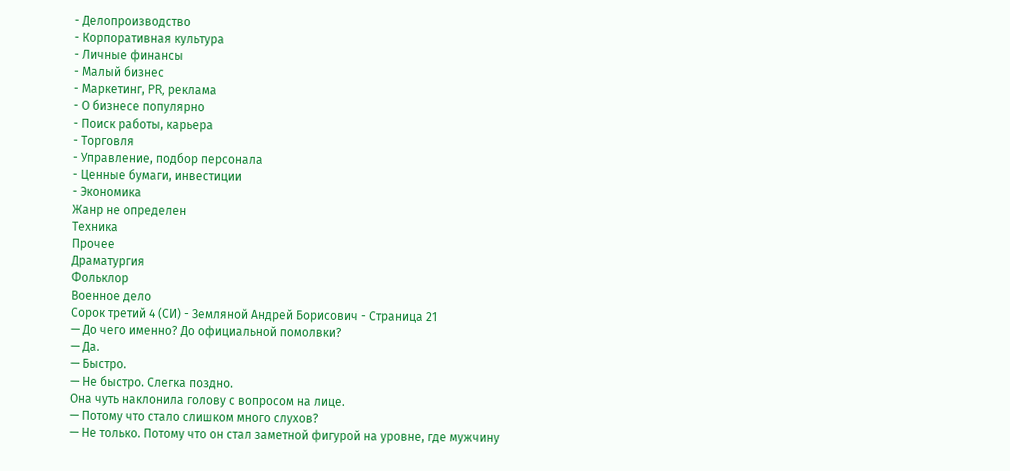- Делопроизводство
- Корпоративная культура
- Личные финансы
- Малый бизнес
- Маркетинг, PR, реклама
- О бизнесе популярно
- Поиск работы, карьера
- Торговля
- Управление, подбор персонала
- Ценные бумаги, инвестиции
- Экономика
Жанр не определен
Техника
Прочее
Драматургия
Фольклор
Военное дело
Сорок третий 4 (СИ) - Земляной Андрей Борисович - Страница 21
— До чего именно? До официальной помолвки?
— Да.
— Быстро.
— Не быстро. Слегка поздно.
Она чуть наклонила голову с вопросом на лице.
— Потому что стало слишком много слухов?
— Не только. Потому что он стал заметной фигурой на уровне, где мужчину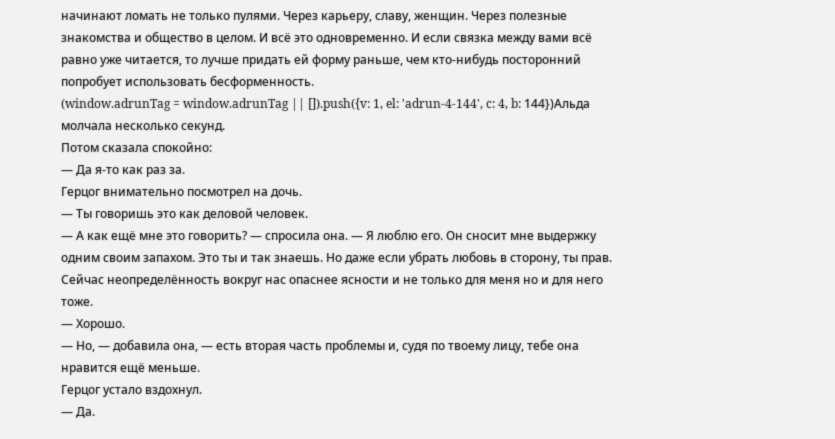начинают ломать не только пулями. Через карьеру, славу, женщин. Через полезные знакомства и общество в целом. И всё это одновременно. И если связка между вами всё равно уже читается, то лучше придать ей форму раньше, чем кто-нибудь посторонний попробует использовать бесформенность.
(window.adrunTag = window.adrunTag || []).push({v: 1, el: 'adrun-4-144', c: 4, b: 144})Альда молчала несколько секунд.
Потом сказала спокойно:
— Да я-то как раз за.
Герцог внимательно посмотрел на дочь.
— Ты говоришь это как деловой человек.
— А как ещё мне это говорить? — спросила она. — Я люблю его. Он сносит мне выдержку одним своим запахом. Это ты и так знаешь. Но даже если убрать любовь в сторону, ты прав. Сейчас неопределённость вокруг нас опаснее ясности и не только для меня но и для него тоже.
— Хорошо.
— Но, — добавила она, — есть вторая часть проблемы и, судя по твоему лицу, тебе она нравится ещё меньше.
Герцог устало вздохнул.
— Да.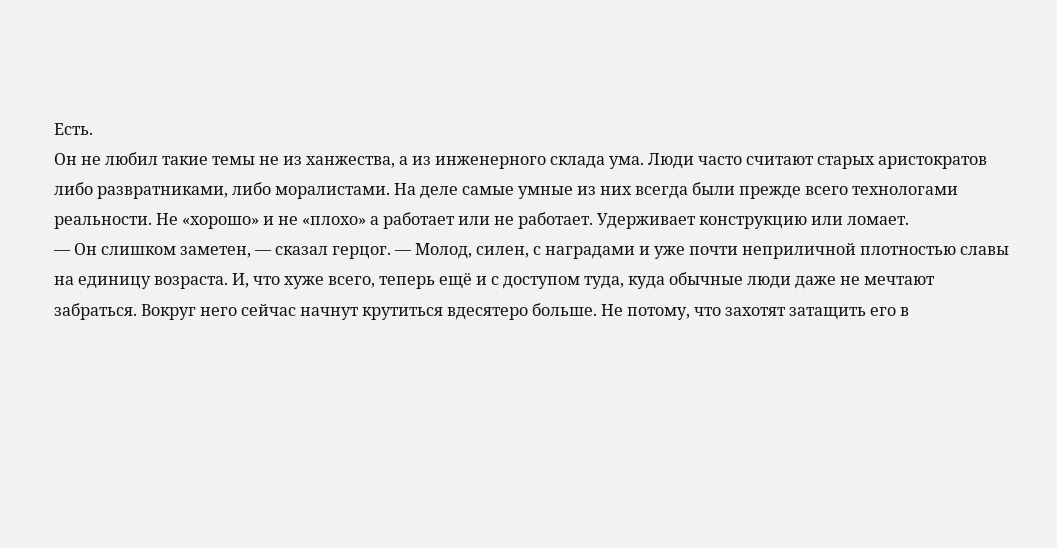Есть.
Он не любил такие темы не из ханжества, а из инженерного склада ума. Люди часто считают старых аристократов либо развратниками, либо моралистами. На деле самые умные из них всегда были прежде всего технологами реальности. Не «хорошо» и не «плохо» а работает или не работает. Удерживает конструкцию или ломает.
— Он слишком заметен, — сказал герцог. — Молод, силен, с наградами и уже почти неприличной плотностью славы на единицу возраста. И, что хуже всего, теперь ещё и с доступом туда, куда обычные люди даже не мечтают забраться. Вокруг него сейчас начнут крутиться вдесятеро больше. Не потому, что захотят затащить его в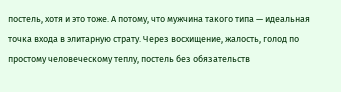постель, хотя и это тоже. А потому, что мужчина такого типа — идеальная точка входа в элитарную страту. Через восхищение, жалость, голод по простому человеческому теплу, постель без обязательств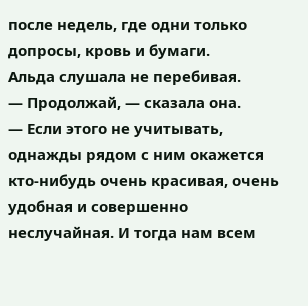после недель, где одни только допросы, кровь и бумаги.
Альда слушала не перебивая.
— Продолжай, — сказала она.
— Если этого не учитывать, однажды рядом с ним окажется кто-нибудь очень красивая, очень удобная и совершенно неслучайная. И тогда нам всем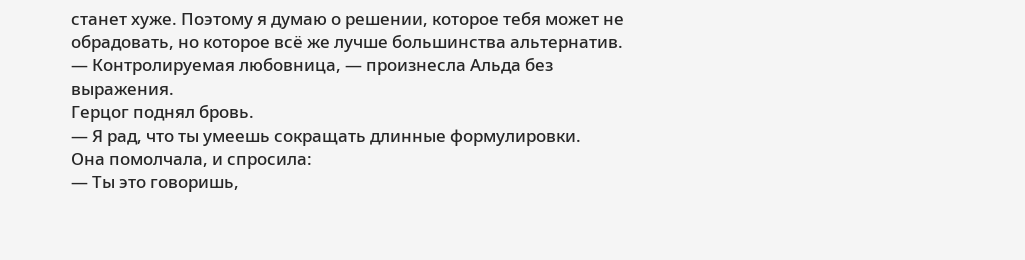станет хуже. Поэтому я думаю о решении, которое тебя может не обрадовать, но которое всё же лучше большинства альтернатив.
— Контролируемая любовница, — произнесла Альда без выражения.
Герцог поднял бровь.
— Я рад, что ты умеешь сокращать длинные формулировки.
Она помолчала, и спросила:
— Ты это говоришь,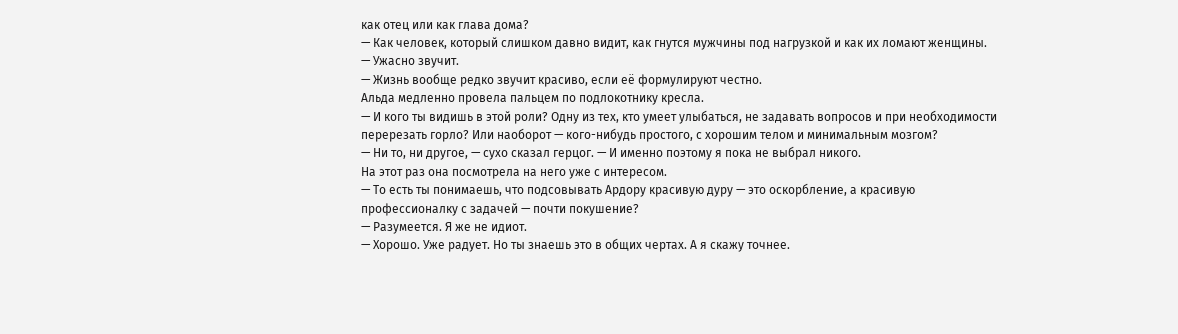как отец или как глава дома?
— Как человек, который слишком давно видит, как гнутся мужчины под нагрузкой и как их ломают женщины.
— Ужасно звучит.
— Жизнь вообще редко звучит красиво, если её формулируют честно.
Альда медленно провела пальцем по подлокотнику кресла.
— И кого ты видишь в этой роли? Одну из тех, кто умеет улыбаться, не задавать вопросов и при необходимости перерезать горло? Или наоборот — кого-нибудь простого, с хорошим телом и минимальным мозгом?
— Ни то, ни другое, — сухо сказал герцог. — И именно поэтому я пока не выбрал никого.
На этот раз она посмотрела на него уже с интересом.
— То есть ты понимаешь, что подсовывать Ардору красивую дуру — это оскорбление, а красивую профессионалку с задачей — почти покушение?
— Разумеется. Я же не идиот.
— Хорошо. Уже радует. Но ты знаешь это в общих чертах. А я скажу точнее.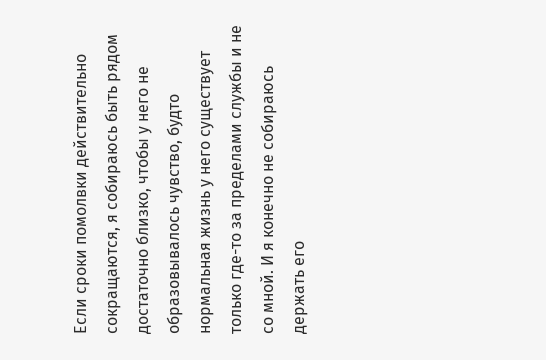Если сроки помолвки действительно сокращаются, я собираюсь быть рядом достаточно близко, чтобы у него не образовывалось чувство, будто нормальная жизнь у него существует только где-то за пределами службы и не со мной. И я конечно не собираюсь держать его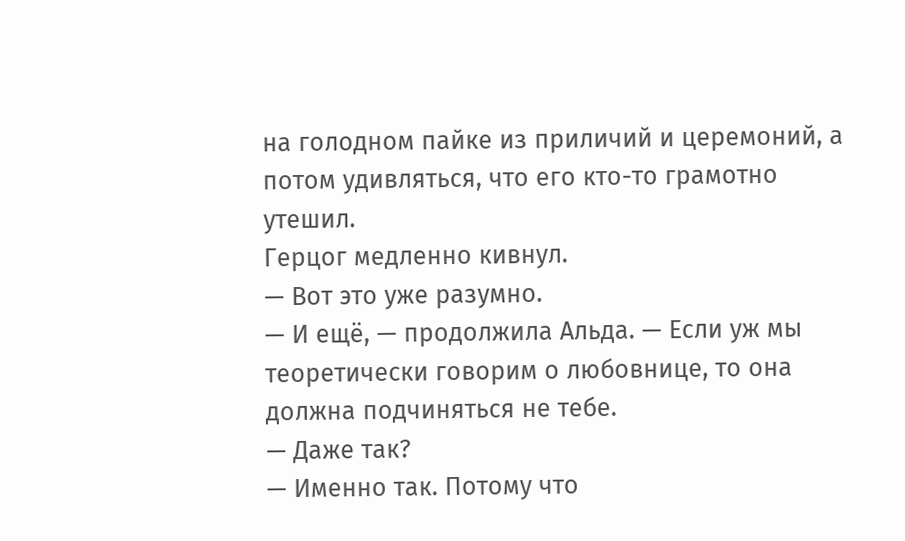на голодном пайке из приличий и церемоний, а потом удивляться, что его кто-то грамотно утешил.
Герцог медленно кивнул.
— Вот это уже разумно.
— И ещё, — продолжила Альда. — Если уж мы теоретически говорим о любовнице, то она должна подчиняться не тебе.
— Даже так?
— Именно так. Потому что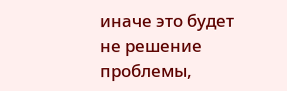иначе это будет не решение проблемы,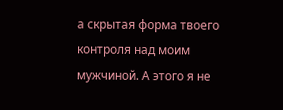а скрытая форма твоего контроля над моим мужчиной. А этого я не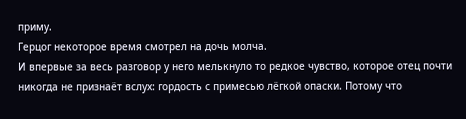приму.
Герцог некоторое время смотрел на дочь молча.
И впервые за весь разговор у него мелькнуло то редкое чувство, которое отец почти никогда не признаёт вслух: гордость с примесью лёгкой опаски. Потому что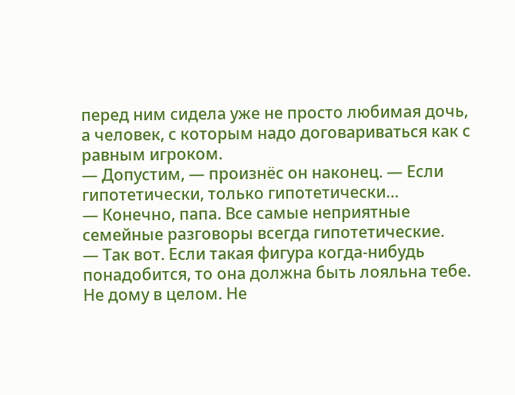перед ним сидела уже не просто любимая дочь, а человек, с которым надо договариваться как с равным игроком.
— Допустим, — произнёс он наконец. — Если гипотетически, только гипотетически…
— Конечно, папа. Все самые неприятные семейные разговоры всегда гипотетические.
— Так вот. Если такая фигура когда-нибудь понадобится, то она должна быть лояльна тебе. Не дому в целом. Не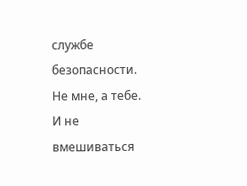службе безопасности. Не мне, а тебе. И не вмешиваться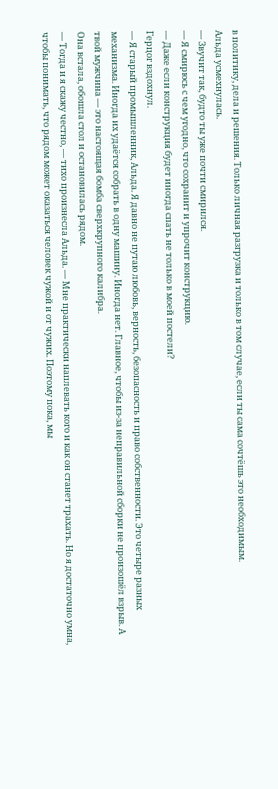в политику, дела и решения. Только личная разгрузка и только в том случае, если ты сама сочтёшь это необходимым.
Альда усмехнулась.
— Звучит так, будто ты уже почти смирился.
— Я смирюсь с чем угодно, что сохранит и упрочит конструкцию.
— Даже если конструкция будет иногда спать не только в моей постели?
Герцог вздохнул.
— Я старый промышленник, Альда. Я давно не путаю любовь, верность, безопасность и право собственности. Это четыре разных механизма. Иногда их удаётся собрать в одну машину. Иногда нет. Главное, чтобы из-за неправильной сборки не произошёл взрыв. А твой мужчина — это настоящая бомба сверхкрупного калибра.
Она встала, обошла стол и остановилась рядом.
— Тогда и я скажу честно, — тихо произнесла Альда. — Мне практически наплевать кого и как он станет трахать. Но я достаточно умна, чтобы понимать, что рядом может оказаться человек чужой и от чужих. Поэтому пока, мы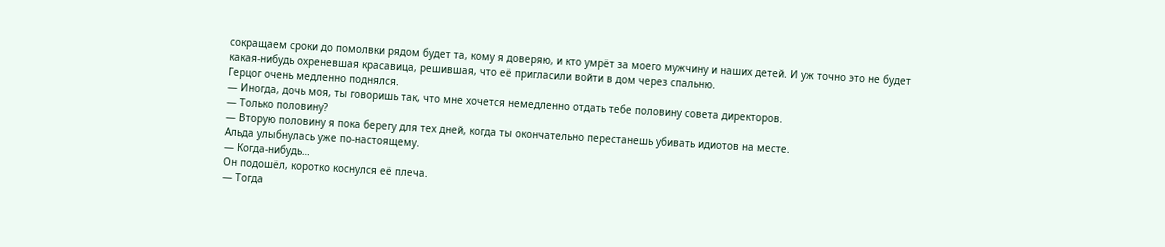сокращаем сроки до помолвки рядом будет та, кому я доверяю, и кто умрёт за моего мужчину и наших детей. И уж точно это не будет какая-нибудь охреневшая красавица, решившая, что её пригласили войти в дом через спальню.
Герцог очень медленно поднялся.
— Иногда, дочь моя, ты говоришь так, что мне хочется немедленно отдать тебе половину совета директоров.
— Только половину?
— Вторую половину я пока берегу для тех дней, когда ты окончательно перестанешь убивать идиотов на месте.
Альда улыбнулась уже по-настоящему.
— Когда-нибудь…
Он подошёл, коротко коснулся её плеча.
— Тогда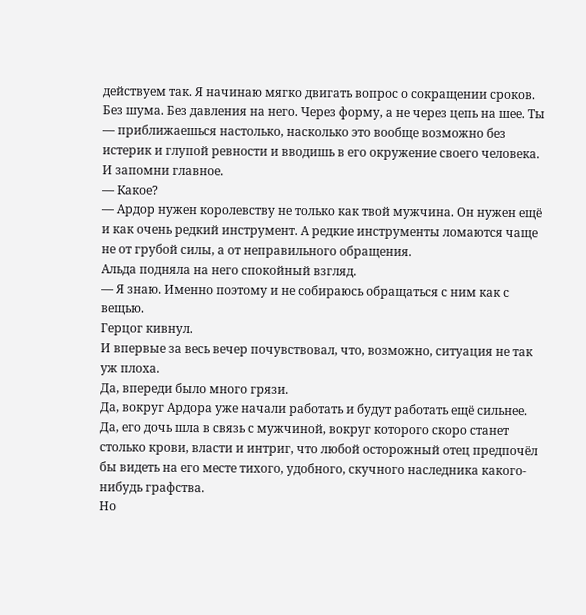действуем так. Я начинаю мягко двигать вопрос о сокращении сроков. Без шума. Без давления на него. Через форму, а не через цепь на шее. Ты — приближаешься настолько, насколько это вообще возможно без истерик и глупой ревности и вводишь в его окружение своего человека. И запомни главное.
— Какое?
— Ардор нужен королевству не только как твой мужчина. Он нужен ещё и как очень редкий инструмент. А редкие инструменты ломаются чаще не от грубой силы, а от неправильного обращения.
Альда подняла на него спокойный взгляд.
— Я знаю. Именно поэтому и не собираюсь обращаться с ним как с вещью.
Герцог кивнул.
И впервые за весь вечер почувствовал, что, возможно, ситуация не так уж плоха.
Да, впереди было много грязи.
Да, вокруг Ардора уже начали работать и будут работать ещё сильнее.
Да, его дочь шла в связь с мужчиной, вокруг которого скоро станет столько крови, власти и интриг, что любой осторожный отец предпочёл бы видеть на его месте тихого, удобного, скучного наследника какого-нибудь графства.
Но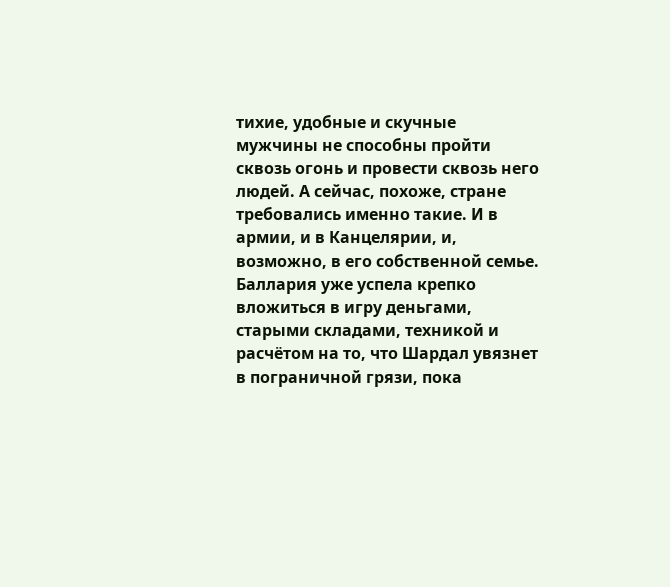тихие, удобные и скучные мужчины не способны пройти сквозь огонь и провести сквозь него людей. А сейчас, похоже, стране требовались именно такие. И в армии, и в Канцелярии, и, возможно, в его собственной семье.
Баллария уже успела крепко вложиться в игру деньгами, старыми складами, техникой и расчётом на то, что Шардал увязнет в пограничной грязи, пока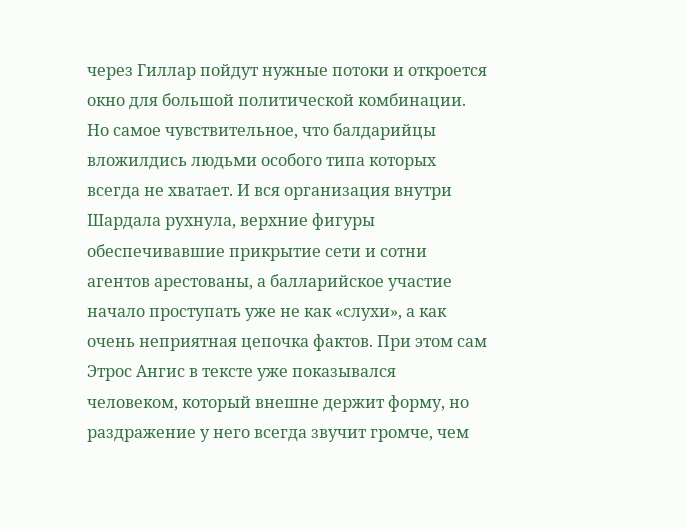через Гиллар пойдут нужные потоки и откроется окно для большой политической комбинации. Но самое чувствительное, что балдарийцы вложилдись людьми особого типа которых всегда не хватает. И вся организация внутри Шардала рухнула, верхние фигуры обеспечивавшие прикрытие сети и сотни агентов арестованы, а балларийское участие начало проступать уже не как «слухи», а как очень неприятная цепочка фактов. При этом сам Этрос Ангис в тексте уже показывался человеком, который внешне держит форму, но раздражение у него всегда звучит громче, чем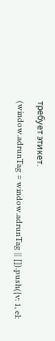требует этикет.
(window.adrunTag = window.adrunTag || []).push({v: 1, el: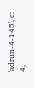'adrun-4-145', c: 4,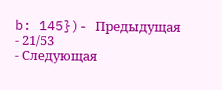b: 145})- Предыдущая
- 21/53
- Следующая